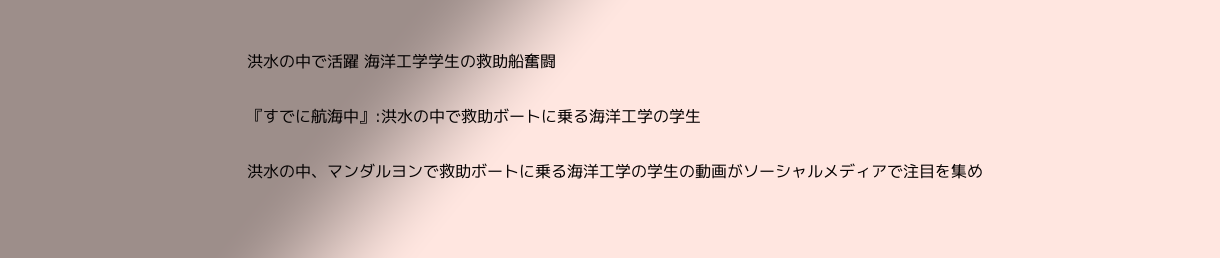洪水の中で活躍 海洋工学学生の救助船奮闘

『すでに航海中』:洪水の中で救助ボートに乗る海洋工学の学生

洪水の中、マンダルヨンで救助ボートに乗る海洋工学の学生の動画がソーシャルメディアで注目を集め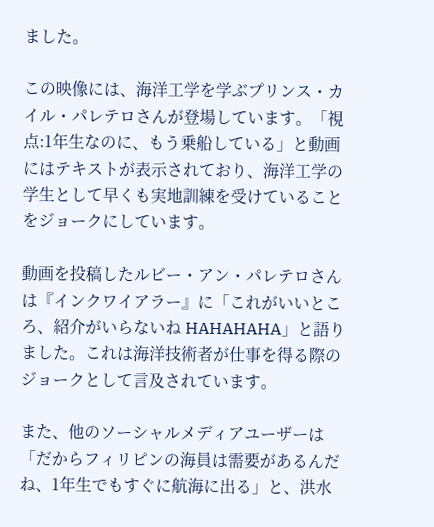ました。

この映像には、海洋工学を学ぶプリンス・カイル・パレテロさんが登場しています。「視点:1年生なのに、もう乗船している」と動画にはテキストが表示されており、海洋工学の学生として早くも実地訓練を受けていることをジョークにしています。

動画を投稿したルビー・アン・パレテロさんは『インクワイアラー』に「これがいいところ、紹介がいらないね HAHAHAHA」と語りました。これは海洋技術者が仕事を得る際のジョークとして言及されています。

また、他のソーシャルメディアユーザーは「だからフィリピンの海員は需要があるんだね、1年生でもすぐに航海に出る」と、洪水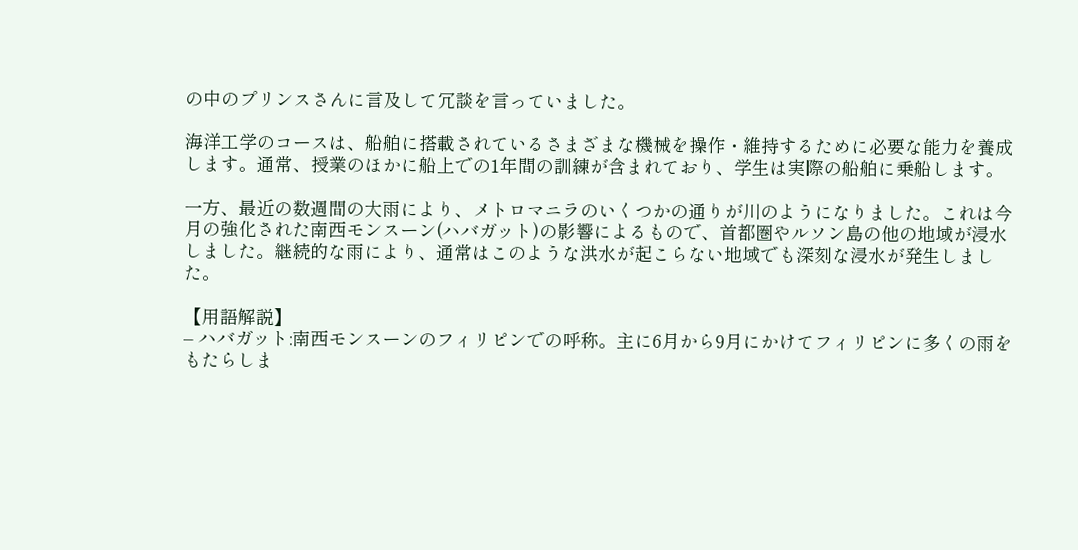の中のプリンスさんに言及して冗談を言っていました。

海洋工学のコースは、船舶に搭載されているさまざまな機械を操作・維持するために必要な能力を養成します。通常、授業のほかに船上での1年間の訓練が含まれており、学生は実際の船舶に乗船します。

一方、最近の数週間の大雨により、メトロマニラのいくつかの通りが川のようになりました。これは今月の強化された南西モンスーン(ハバガット)の影響によるもので、首都圏やルソン島の他の地域が浸水しました。継続的な雨により、通常はこのような洪水が起こらない地域でも深刻な浸水が発生しました。

【用語解説】
– ハバガット:南西モンスーンのフィリピンでの呼称。主に6月から9月にかけてフィリピンに多くの雨をもたらしま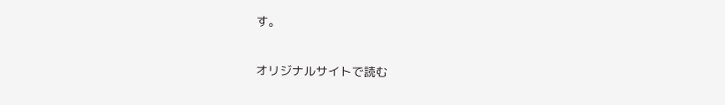す。


オリジナルサイトで読む